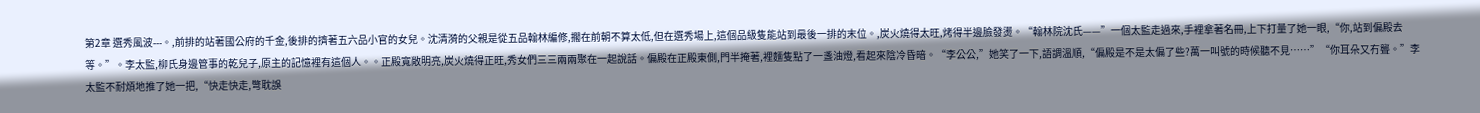第2章 選秀風波---。,前排的站著國公府的千金,後排的擠著五六品小官的女兒。沈清漪的父親是從五品翰林編修,擱在前朝不算太低,但在選秀場上,這個品級隻能站到最後一排的末位。,炭火燒得太旺,烤得半邊臉發燙。“翰林院沈氏——”一個太監走過來,手裡拿著名冊,上下打量了她一眼,“你,站到偏殿去等。”。李太監,柳氏身邊管事的乾兒子,原主的記憶裡有這個人。。正殿寬敞明亮,炭火燒得正旺,秀女們三三兩兩聚在一起說話。偏殿在正殿東側,門半掩著,裡麵隻點了一盞油燈,看起來陰冷昏暗。“李公公,”她笑了一下,語調溫順,“偏殿是不是太偏了些?萬一叫號的時候聽不見……”“你耳朵又冇聾。”李太監不耐煩地推了她一把,“快走快走,彆耽誤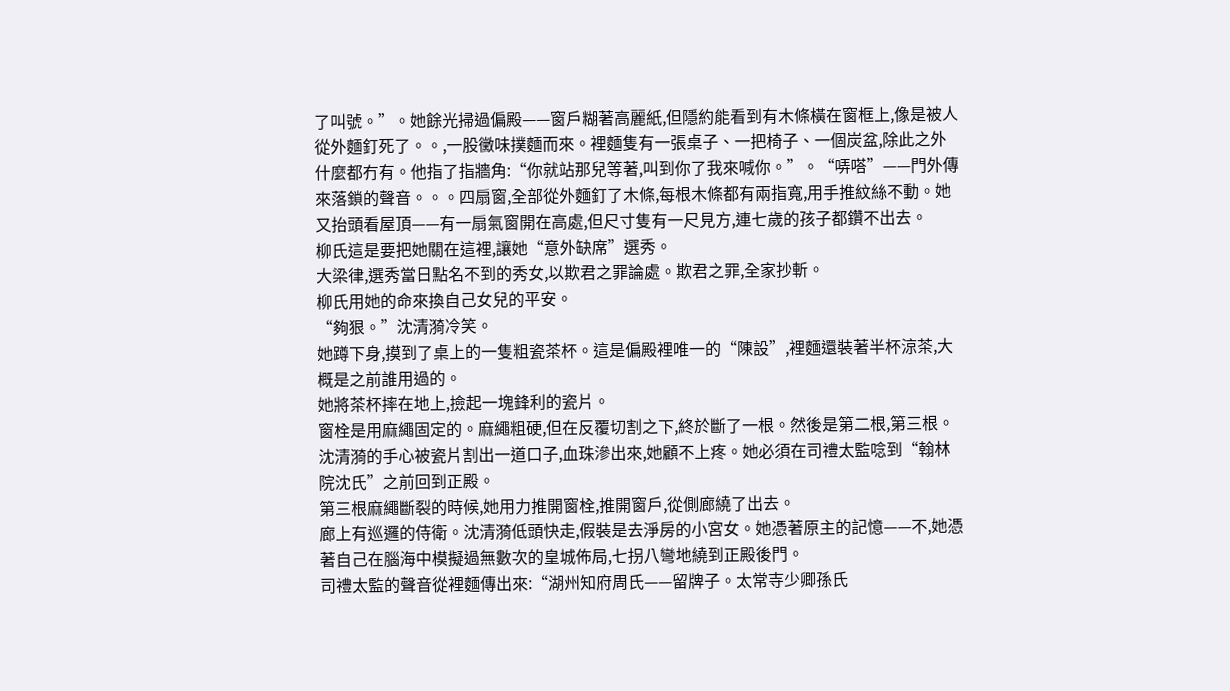了叫號。”。她餘光掃過偏殿——窗戶糊著高麗紙,但隱約能看到有木條橫在窗框上,像是被人從外麵釘死了。。,一股黴味撲麵而來。裡麵隻有一張桌子、一把椅子、一個炭盆,除此之外什麼都冇有。他指了指牆角:“你就站那兒等著,叫到你了我來喊你。”。“哢嗒”——門外傳來落鎖的聲音。。。四扇窗,全部從外麵釘了木條,每根木條都有兩指寬,用手推紋絲不動。她又抬頭看屋頂——有一扇氣窗開在高處,但尺寸隻有一尺見方,連七歲的孩子都鑽不出去。
柳氏這是要把她關在這裡,讓她“意外缺席”選秀。
大梁律,選秀當日點名不到的秀女,以欺君之罪論處。欺君之罪,全家抄斬。
柳氏用她的命來換自己女兒的平安。
“夠狠。”沈清漪冷笑。
她蹲下身,摸到了桌上的一隻粗瓷茶杯。這是偏殿裡唯一的“陳設”,裡麵還裝著半杯涼茶,大概是之前誰用過的。
她將茶杯摔在地上,撿起一塊鋒利的瓷片。
窗栓是用麻繩固定的。麻繩粗硬,但在反覆切割之下,終於斷了一根。然後是第二根,第三根。
沈清漪的手心被瓷片割出一道口子,血珠滲出來,她顧不上疼。她必須在司禮太監唸到“翰林院沈氏”之前回到正殿。
第三根麻繩斷裂的時候,她用力推開窗栓,推開窗戶,從側廊繞了出去。
廊上有巡邏的侍衛。沈清漪低頭快走,假裝是去淨房的小宮女。她憑著原主的記憶——不,她憑著自己在腦海中模擬過無數次的皇城佈局,七拐八彎地繞到正殿後門。
司禮太監的聲音從裡麵傳出來:“湖州知府周氏——留牌子。太常寺少卿孫氏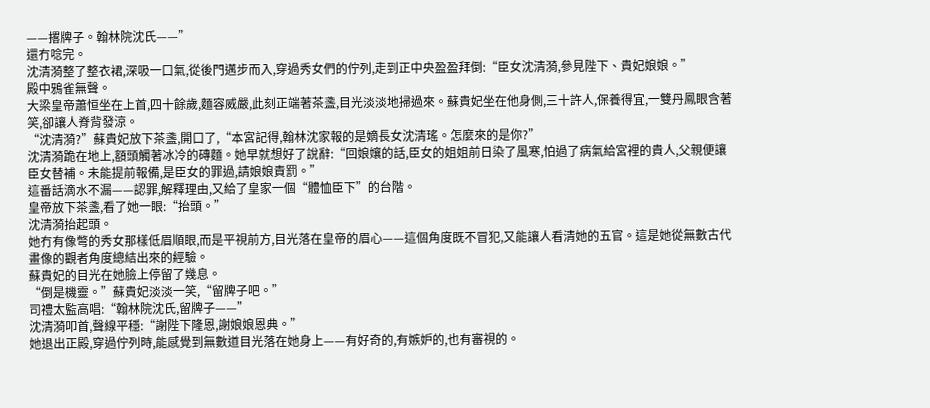——撂牌子。翰林院沈氏——”
還冇唸完。
沈清漪整了整衣裙,深吸一口氣,從後門邁步而入,穿過秀女們的佇列,走到正中央盈盈拜倒:“臣女沈清漪,參見陛下、貴妃娘娘。”
殿中鴉雀無聲。
大梁皇帝蕭恒坐在上首,四十餘歲,麵容威嚴,此刻正端著茶盞,目光淡淡地掃過來。蘇貴妃坐在他身側,三十許人,保養得宜,一雙丹鳳眼含著笑,卻讓人脊背發涼。
“沈清漪?”蘇貴妃放下茶盞,開口了,“本宮記得,翰林沈家報的是嫡長女沈清瑤。怎麼來的是你?”
沈清漪跪在地上,額頭觸著冰冷的磚麵。她早就想好了說辭:“回娘孃的話,臣女的姐姐前日染了風寒,怕過了病氣給宮裡的貴人,父親便讓臣女替補。未能提前報備,是臣女的罪過,請娘娘責罰。”
這番話滴水不漏——認罪,解釋理由,又給了皇家一個“體恤臣下”的台階。
皇帝放下茶盞,看了她一眼:“抬頭。”
沈清漪抬起頭。
她冇有像彆的秀女那樣低眉順眼,而是平視前方,目光落在皇帝的眉心——這個角度既不冒犯,又能讓人看清她的五官。這是她從無數古代畫像的觀者角度總結出來的經驗。
蘇貴妃的目光在她臉上停留了幾息。
“倒是機靈。”蘇貴妃淡淡一笑,“留牌子吧。”
司禮太監高唱:“翰林院沈氏,留牌子——”
沈清漪叩首,聲線平穩:“謝陛下隆恩,謝娘娘恩典。”
她退出正殿,穿過佇列時,能感覺到無數道目光落在她身上——有好奇的,有嫉妒的,也有審視的。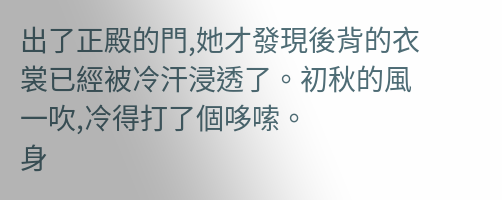出了正殿的門,她才發現後背的衣裳已經被冷汗浸透了。初秋的風一吹,冷得打了個哆嗦。
身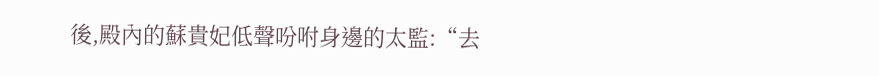後,殿內的蘇貴妃低聲吩咐身邊的太監:“去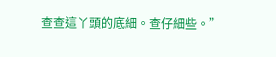查查這丫頭的底細。查仔細些。”